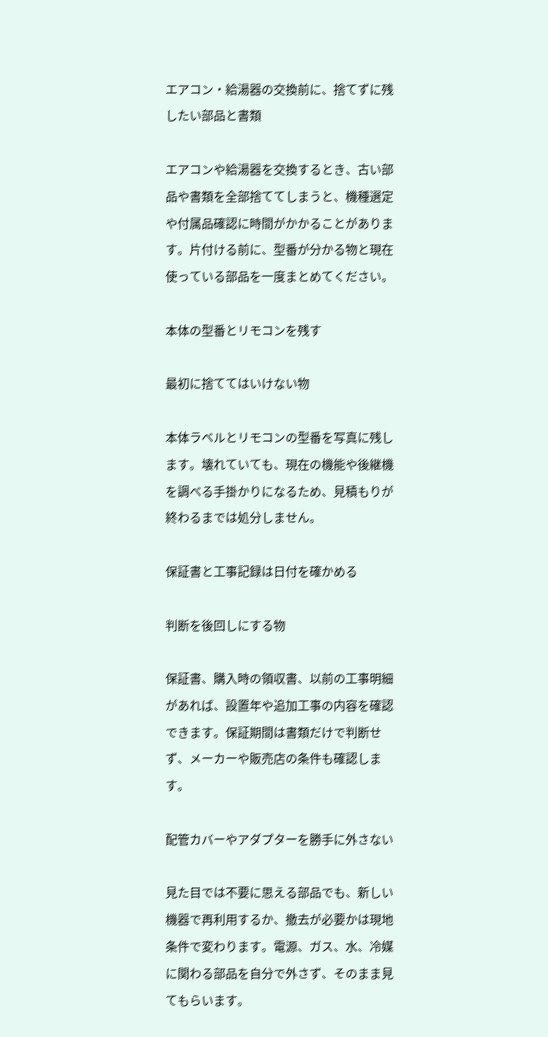エアコン・給湯器の交換前に、捨てずに残したい部品と書類

エアコンや給湯器を交換するとき、古い部品や書類を全部捨ててしまうと、機種選定や付属品確認に時間がかかることがあります。片付ける前に、型番が分かる物と現在使っている部品を一度まとめてください。

本体の型番とリモコンを残す

最初に捨ててはいけない物

本体ラベルとリモコンの型番を写真に残します。壊れていても、現在の機能や後継機を調べる手掛かりになるため、見積もりが終わるまでは処分しません。

保証書と工事記録は日付を確かめる

判断を後回しにする物

保証書、購入時の領収書、以前の工事明細があれば、設置年や追加工事の内容を確認できます。保証期間は書類だけで判断せず、メーカーや販売店の条件も確認します。

配管カバーやアダプターを勝手に外さない

見た目では不要に思える部品でも、新しい機器で再利用するか、撤去が必要かは現地条件で変わります。電源、ガス、水、冷媒に関わる部品を自分で外さず、そのまま見てもらいます。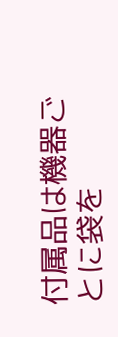付属品は機器ごとに袋を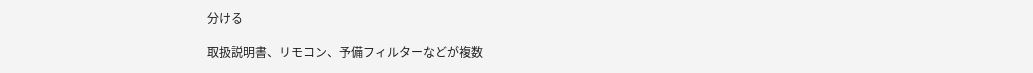分ける

取扱説明書、リモコン、予備フィルターなどが複数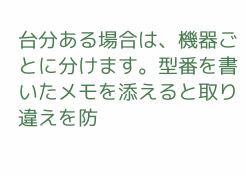台分ある場合は、機器ごとに分けます。型番を書いたメモを添えると取り違えを防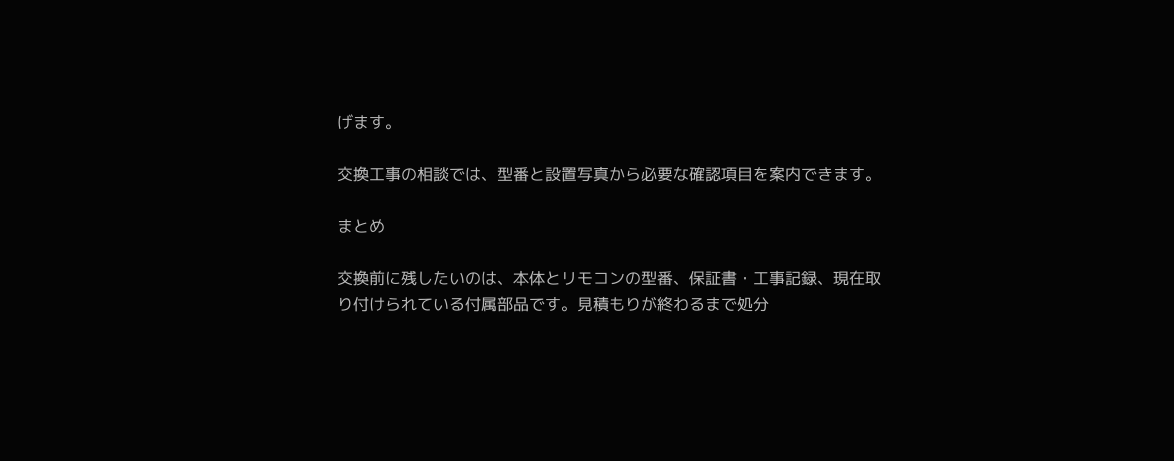げます。

交換工事の相談では、型番と設置写真から必要な確認項目を案内できます。

まとめ

交換前に残したいのは、本体とリモコンの型番、保証書・工事記録、現在取り付けられている付属部品です。見積もりが終わるまで処分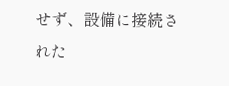せず、設備に接続された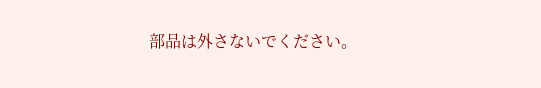部品は外さないでください。